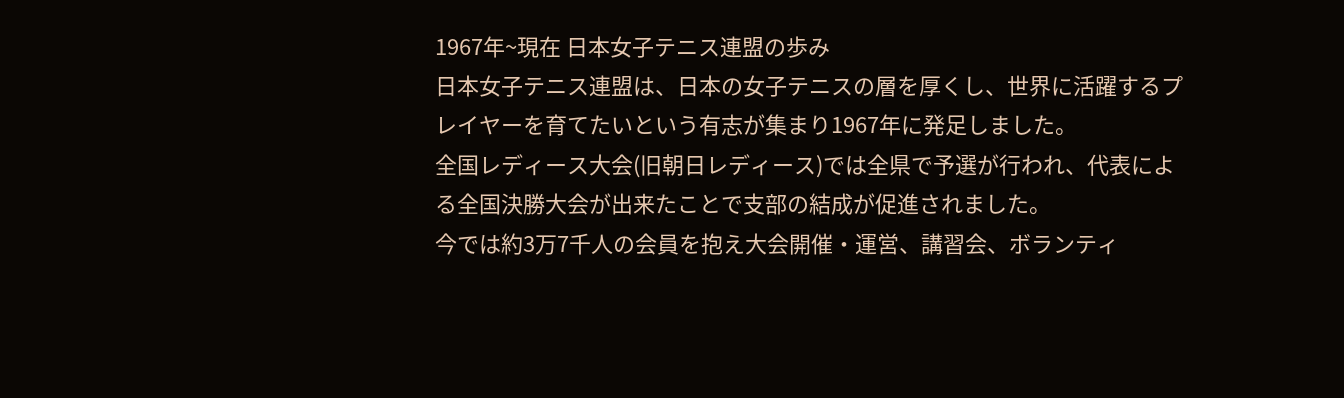1967年~現在 日本女子テニス連盟の歩み
日本女子テニス連盟は、日本の女子テニスの層を厚くし、世界に活躍するプレイヤーを育てたいという有志が集まり1967年に発足しました。
全国レディース大会(旧朝日レディース)では全県で予選が行われ、代表による全国決勝大会が出来たことで支部の結成が促進されました。
今では約3万7千人の会員を抱え大会開催・運営、講習会、ボランティ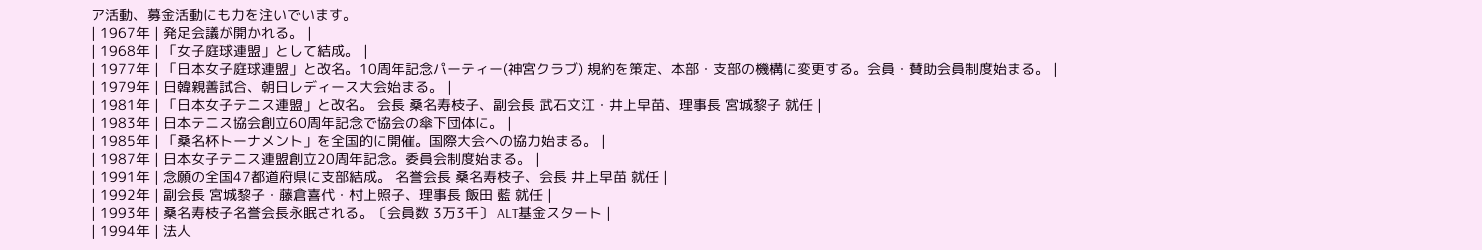ア活動、募金活動にも力を注いでいます。
| 1967年 | 発足会議が開かれる。 |
| 1968年 | 「女子庭球連盟」として結成。 |
| 1977年 | 「日本女子庭球連盟」と改名。10周年記念パーティー(神宮クラブ) 規約を策定、本部・支部の機構に変更する。会員・賛助会員制度始まる。 |
| 1979年 | 日韓親善試合、朝日レディース大会始まる。 |
| 1981年 | 「日本女子テニス連盟」と改名。 会長 桑名寿枝子、副会長 武石文江・井上早苗、理事長 宮城黎子 就任 |
| 1983年 | 日本テニス協会創立60周年記念で協会の傘下団体に。 |
| 1985年 | 「桑名杯トーナメント」を全国的に開催。国際大会への協力始まる。 |
| 1987年 | 日本女子テニス連盟創立20周年記念。委員会制度始まる。 |
| 1991年 | 念願の全国47都道府県に支部結成。 名誉会長 桑名寿枝子、会長 井上早苗 就任 |
| 1992年 | 副会長 宮城黎子・藤倉喜代・村上照子、理事長 飯田 藍 就任 |
| 1993年 | 桑名寿枝子名誉会長永眠される。〔会員数 3万3千〕 ALT基金スタート |
| 1994年 | 法人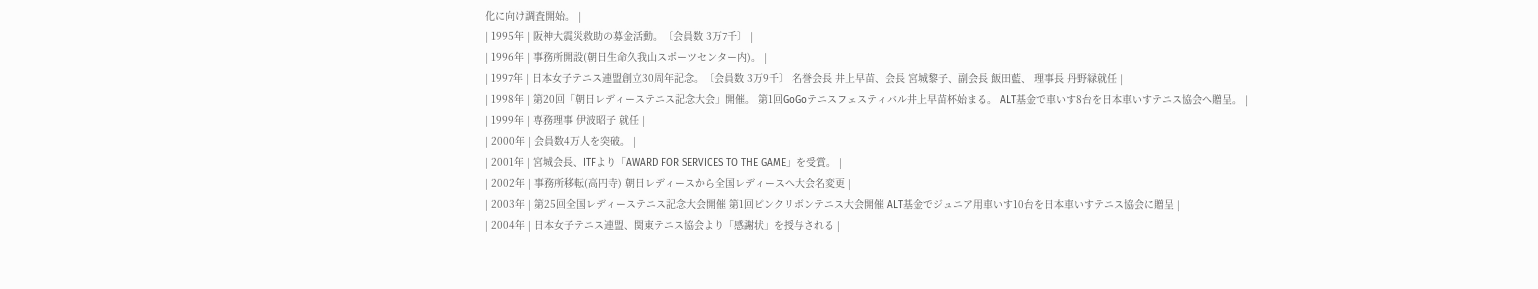化に向け調査開始。 |
| 1995年 | 阪神大震災救助の募金活動。〔会員数 3万7千〕 |
| 1996年 | 事務所開設(朝日生命久我山スポーツセンター内)。 |
| 1997年 | 日本女子テニス連盟創立30周年記念。〔会員数 3万9千〕 名誉会長 井上早苗、会長 宮城黎子、副会長 飯田藍、 理事長 丹野緑就任 |
| 1998年 | 第20回「朝日レディーステニス記念大会」開催。 第1回GoGoテニスフェスティバル井上早苗杯始まる。 ALT基金で車いす8台を日本車いすテニス協会へ贈呈。 |
| 1999年 | 専務理事 伊波昭子 就任 |
| 2000年 | 会員数4万人を突破。 |
| 2001年 | 宮城会長、ITFより「AWARD FOR SERVICES TO THE GAME」を受賞。 |
| 2002年 | 事務所移転(高円寺) 朝日レディースから全国レディースへ大会名変更 |
| 2003年 | 第25回全国レディーステニス記念大会開催 第1回ピンクリボンテニス大会開催 ALT基金でジュニア用車いす10台を日本車いすテニス協会に贈呈 |
| 2004年 | 日本女子テニス連盟、関東テニス協会より「感謝状」を授与される |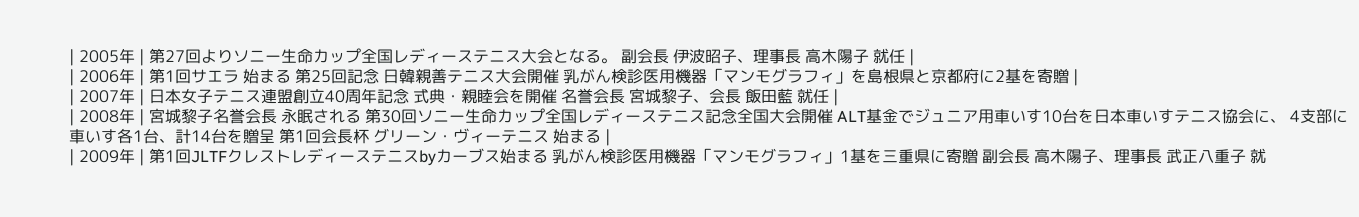| 2005年 | 第27回よりソニー生命カップ全国レディーステニス大会となる。 副会長 伊波昭子、理事長 高木陽子 就任 |
| 2006年 | 第1回サエラ 始まる 第25回記念 日韓親善テニス大会開催 乳がん検診医用機器「マンモグラフィ」を島根県と京都府に2基を寄贈 |
| 2007年 | 日本女子テニス連盟創立40周年記念 式典・親睦会を開催 名誉会長 宮城黎子、会長 飯田藍 就任 |
| 2008年 | 宮城黎子名誉会長 永眠される 第30回ソニー生命カップ全国レディーステニス記念全国大会開催 ALT基金でジュニア用車いす10台を日本車いすテニス協会に、 4支部に車いす各1台、計14台を贈呈 第1回会長杯 グリーン・ヴィーテニス 始まる |
| 2009年 | 第1回JLTFクレストレディーステニスbyカーブス始まる 乳がん検診医用機器「マンモグラフィ」1基を三重県に寄贈 副会長 高木陽子、理事長 武正八重子 就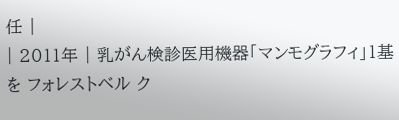任 |
| 2011年 | 乳がん検診医用機器「マンモグラフィ」1基を フォレストベル ク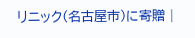リニック(名古屋市)に寄贈 |